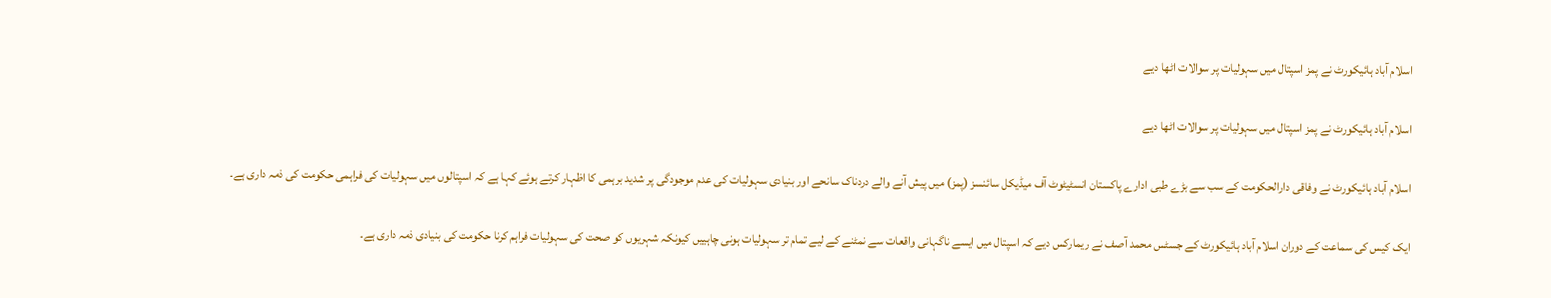اسلام آباد ہائیکورٹ نے پمز اسپتال میں سہولیات پر سوالات اٹھا دیے

اسلام آباد ہائیکورٹ نے پمز اسپتال میں سہولیات پر سوالات اٹھا دیے

اسلام آباد ہائیکورٹ نے وفاقی دارالحکومت کے سب سے بڑے طبی ادارے پاکستان انسٹیٹوٹ آف میڈیکل سائنسز (پمز) میں پیش آنے والے دردناک سانحے اور بنیادی سہولیات کی عدم موجودگی پر شدید برہمی کا اظہار کرتے ہوئے کہا ہے کہ اسپتالوں میں سہولیات کی فراہمی حکومت کی ذمہ داری ہے۔

ایک کیس کی سماعت کے دوران اسلام آباد ہائیکورٹ کے جسٹس محمد آصف نے ریمارکس دیے کہ اسپتال میں ایسے ناگہانی واقعات سے نمٹنے کے لیے تمام تر سہولیات ہونی چاہییں کیونکہ شہریوں کو صحت کی سہولیات فراہم کرنا حکومت کی بنیادی ذمہ داری ہے۔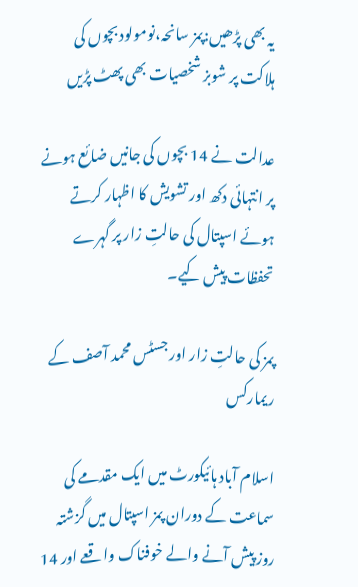یہ بھی پڑھیں:پمز سانحہ،نومولود بچوں کی ہلاکت پر شوبز شخصیات بھی پھٹ پڑیں

عدالت نے 14 بچوں کی جانیں ضائع ہونے پر انتہائی دکھ اور تشویش کا اظہار کرتے ہوئے اسپتال کی حالتِ زار پر گہرے تحفظات پیش کیے۔

پمز کی حالتِ زار اور جسٹس محمد آصف کے ریمارکس

اسلام آباد ہائیکورٹ میں ایک مقدمے کی سماعت کے دوران پمز اسپتال میں گزشتہ روز پیش آنے والے خوفناک واقعے اور 14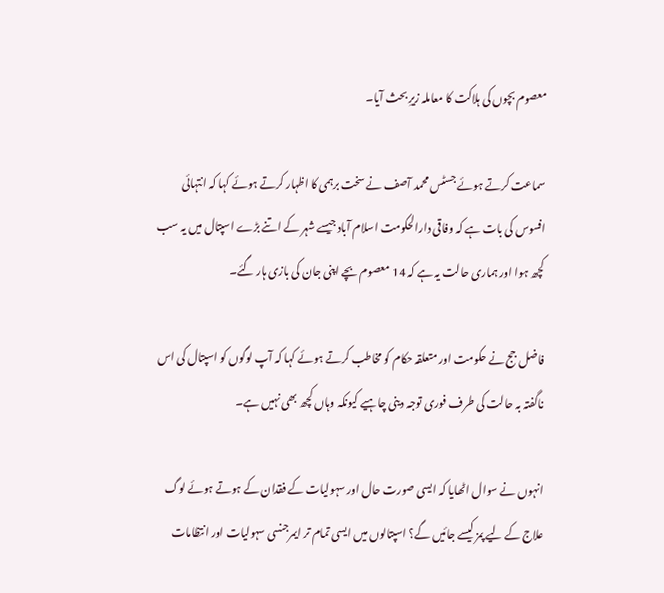معصوم بچوں کی ہلاکت کا معاملہ زیرِ بحث آیا۔

سماعت کرتے ہوئے جسٹس محمد آصف نے سخت برہمی کا اظہار کرتے ہوئے کہا کہ انتہائی افسوس کی بات ہے کہ وفاقی دارالحکومت اسلام آباد جیسے شہر کے اتنے بڑے اسپتال میں یہ سب کچھ ہوا اور ہماری حالت یہ ہے کہ 14 معصوم بچے اپنی جان کی بازی ہار گئے۔

فاضل جج نے حکومت اور متعلقہ حکام کو مخاطب کرتے ہوئے کہا کہ آپ لوگوں کو اسپتال کی اس ناگفتہ بہ حالت کی طرف فوری توجہ دینی چاہیے کیونکہ وہاں کچھ بھی نہیں ہے۔

انہوں نے سوال اٹھایا کہ ایسی صورت حال اور سہولیات کے فقدان کے ہوتے ہوئے لوگ علاج کے لیے پمز کیسے جائیں گے؟ اسپتالوں میں ایسی تمام تر ایمرجنسی سہولیات اور انتظامات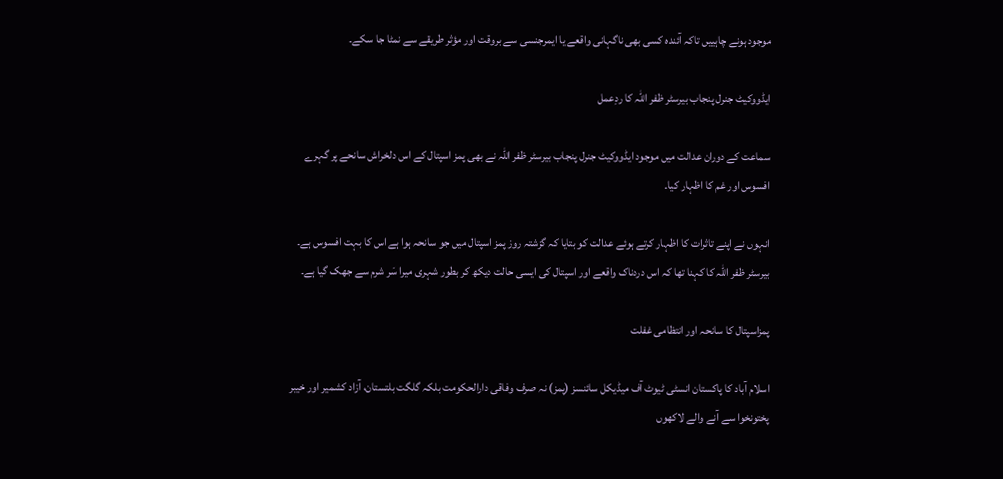موجود ہونے چاہییں تاکہ آئندہ کسی بھی ناگہانی واقعے یا ایمرجنسی سے بروقت اور مؤثر طریقے سے نمٹا جا سکے۔

ایڈووکیٹ جنرل پنجاب بیرسٹر ظفر اللہ کا ردِعمل

سماعت کے دوران عدالت میں موجود ایڈووکیٹ جنرل پنجاب بیرسٹر ظفر اللہ نے بھی پمز اسپتال کے اس دلخراش سانحے پر گہرے افسوس اور غم کا اظہار کیا۔

انہوں نے اپنے تاثرات کا اظہار کرتے ہوئے عدالت کو بتایا کہ گزشتہ روز پمز اسپتال میں جو سانحہ ہوا ہے اس کا بہت افسوس ہے۔ بیرسٹر ظفر اللہ کا کہنا تھا کہ اس دردناک واقعے اور اسپتال کی ایسی حالت دیکھ کر بطور شہری میرا سَر شرم سے جھک گیا ہے۔

پمزاسپتال کا سانحہ اور انتظامی غفلت

اسلام آباد کا پاکستان انسٹی ٹیوٹ آف میڈیکل سائنسز (پمز) نہ صرف وفاقی دارالحکومت بلکہ گلگت بلتستان، آزاد کشمیر اور خیبر پختونخوا سے آنے والے لاکھوں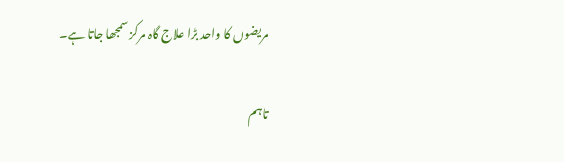مریضوں کا واحد بڑا علاج گاہ مرکز سمجھا جاتا ہے۔

تاہم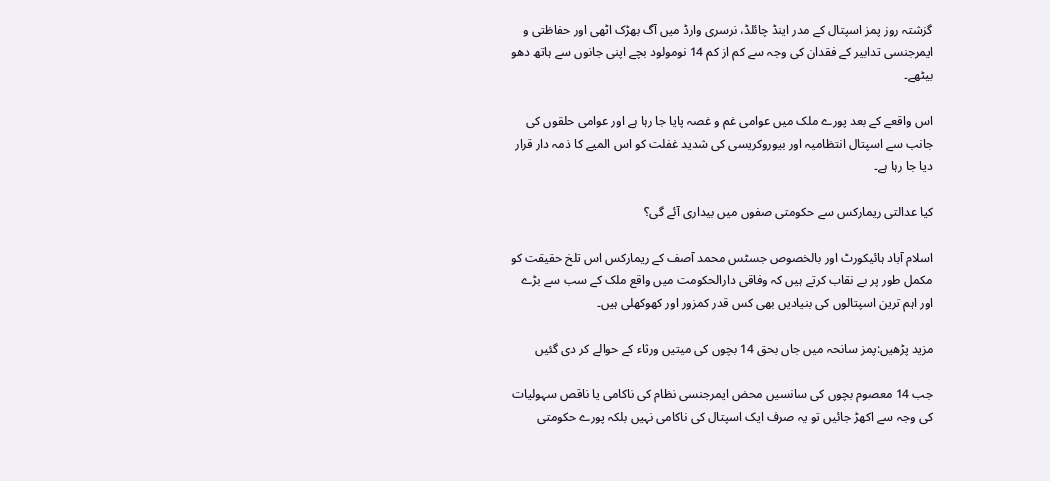گزشتہ روز پمز اسپتال کے مدر اینڈ چائلڈ، نرسری وارڈ میں آگ بھڑک اٹھی اور حفاظتی و ایمرجنسی تدابیر کے فقدان کی وجہ سے کم از کم 14 نومولود بچے اپنی جانوں سے ہاتھ دھو بیٹھے۔

اس واقعے کے بعد پورے ملک میں عوامی غم و غصہ پایا جا رہا ہے اور عوامی حلقوں کی جانب سے اسپتال انتظامیہ اور بیوروکریسی کی شدید غفلت کو اس المیے کا ذمہ دار قرار دیا جا رہا ہے۔

کیا عدالتی ریمارکس سے حکومتی صفوں میں بیداری آئے گی؟

اسلام آباد ہائیکورٹ اور بالخصوص جسٹس محمد آصف کے ریمارکس اس تلخ حقیقت کو مکمل طور پر بے نقاب کرتے ہیں کہ وفاقی دارالحکومت میں واقع ملک کے سب سے بڑے اور اہم ترین اسپتالوں کی بنیادیں بھی کس قدر کمزور اور کھوکھلی ہیں۔

مزید پڑھیں:پمز سانحہ میں جاں بحق 14 بچوں کی میتیں ورثاء کے حوالے کر دی گئیں

جب 14 معصوم بچوں کی سانسیں محض ایمرجنسی نظام کی ناکامی یا ناقص سہولیات کی وجہ سے اکھڑ جائیں تو یہ صرف ایک اسپتال کی ناکامی نہیں بلکہ پورے حکومتی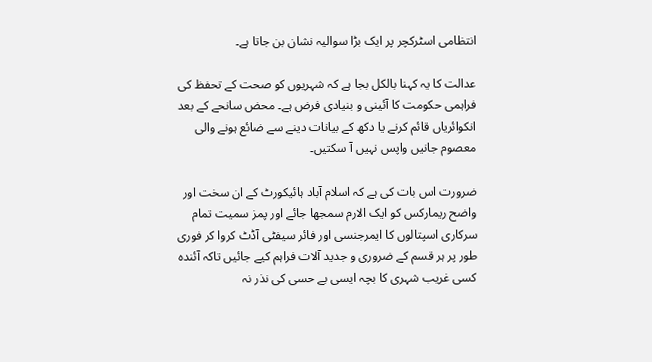انتظامی اسٹرکچر پر ایک بڑا سوالیہ نشان بن جاتا ہے۔

عدالت کا یہ کہنا بالکل بجا ہے کہ شہریوں کو صحت کے تحفظ کی فراہمی حکومت کا آئینی و بنیادی فرض ہے۔ محض سانحے کے بعد انکوائریاں قائم کرنے یا دکھ کے بیانات دینے سے ضائع ہونے والی معصوم جانیں واپس نہیں آ سکتیں۔

ضرورت اس بات کی ہے کہ اسلام آباد ہائیکورٹ کے ان سخت اور واضح ریمارکس کو ایک الارم سمجھا جائے اور پمز سمیت تمام سرکاری اسپتالوں کا ایمرجنسی اور فائر سیفٹی آڈٹ کروا کر فوری طور پر ہر قسم کے ضروری و جدید آلات فراہم کیے جائیں تاکہ آئندہ کسی غریب شہری کا بچہ ایسی بے حسی کی نذر نہ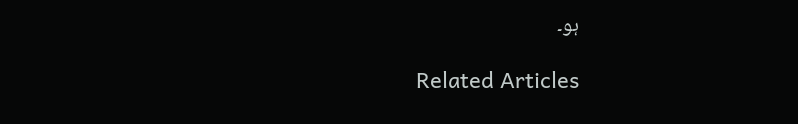ہو۔

Related Articles